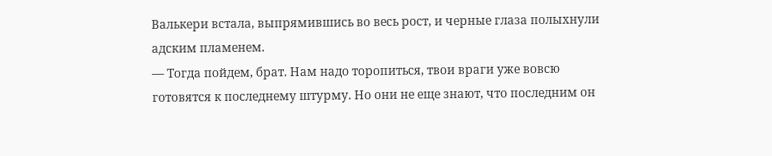Валькери встала, выпрямившись во весь рост, и черные глаза полыхнули адским пламенем.
— Тогда пойдем, брат. Нам надо торопиться, твои враги уже вовсю готовятся к последнему штурму. Но они не еще знают, что последним он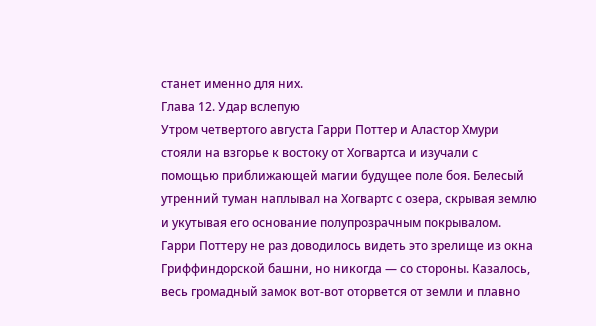станет именно для них.
Глава 12. Удар вслепую
Утром четвертого августа Гарри Поттер и Аластор Хмури стояли на взгорье к востоку от Хогвартса и изучали с помощью приближающей магии будущее поле боя. Белесый утренний туман наплывал на Хогвартс с озера, скрывая землю и укутывая его основание полупрозрачным покрывалом. Гарри Поттеру не раз доводилось видеть это зрелище из окна Гриффиндорской башни, но никогда — со стороны. Казалось, весь громадный замок вот-вот оторвется от земли и плавно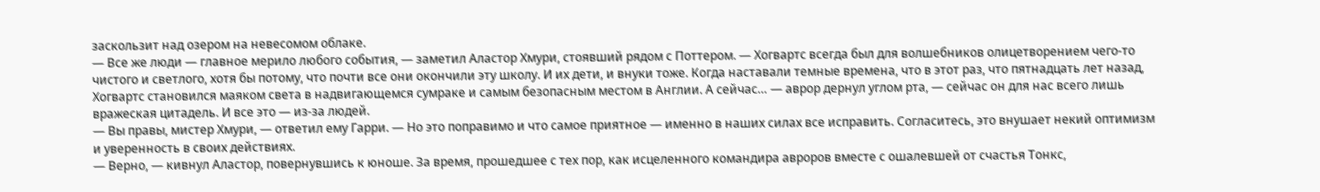заскользит над озером на невесомом облаке.
— Все же люди — главное мерило любого события, — заметил Аластор Хмури, стоявший рядом с Поттером. — Хогвартс всегда был для волшебников олицетворением чего-то чистого и светлого, хотя бы потому, что почти все они окончили эту школу. И их дети, и внуки тоже. Когда наставали темные времена, что в этот раз, что пятнадцать лет назад, Хогвартс становился маяком света в надвигающемся сумраке и самым безопасным местом в Англии. А сейчас… — аврор дернул углом рта, — сейчас он для нас всего лишь вражеская цитадель. И все это — из-за людей.
— Вы правы, мистер Хмури, — ответил ему Гарри. — Но это поправимо и что самое приятное — именно в наших силах все исправить. Согласитесь, это внушает некий оптимизм и уверенность в своих действиях.
— Верно, — кивнул Аластор, повернувшись к юноше. За время, прошедшее с тех пор, как исцеленного командира авроров вместе с ошалевшей от счастья Тонкс,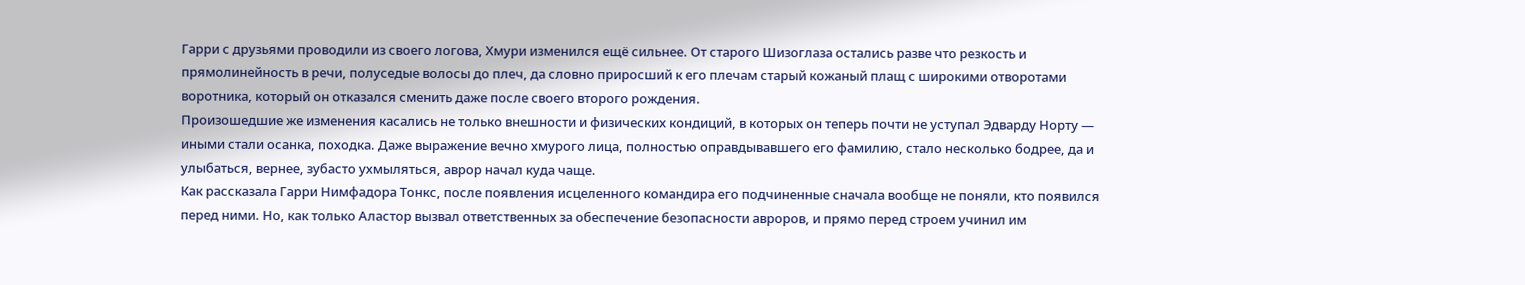Гарри с друзьями проводили из своего логова, Хмури изменился ещё сильнее. От старого Шизоглаза остались разве что резкость и прямолинейность в речи, полуседые волосы до плеч, да словно приросший к его плечам старый кожаный плащ с широкими отворотами воротника, который он отказался сменить даже после своего второго рождения.
Произошедшие же изменения касались не только внешности и физических кондиций, в которых он теперь почти не уступал Эдварду Норту — иными стали осанка, походка. Даже выражение вечно хмурого лица, полностью оправдывавшего его фамилию, стало несколько бодрее, да и улыбаться, вернее, зубасто ухмыляться, аврор начал куда чаще.
Как рассказала Гарри Нимфадора Тонкс, после появления исцеленного командира его подчиненные сначала вообще не поняли, кто появился перед ними. Но, как только Аластор вызвал ответственных за обеспечение безопасности авроров, и прямо перед строем учинил им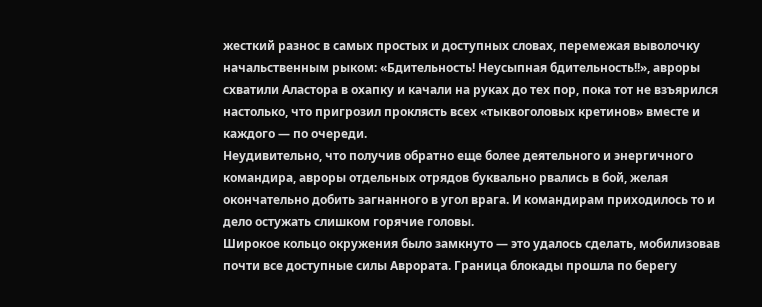жесткий разнос в самых простых и доступных словах, перемежая выволочку начальственным рыком: «Бдительность! Неусыпная бдительность!!», авроры схватили Аластора в охапку и качали на руках до тех пор, пока тот не взъярился настолько, что пригрозил проклясть всех «тыквоголовых кретинов» вместе и каждого — по очереди.
Неудивительно, что получив обратно еще более деятельного и энергичного командира, авроры отдельных отрядов буквально рвались в бой, желая окончательно добить загнанного в угол врага. И командирам приходилось то и дело остужать слишком горячие головы.
Широкое кольцо окружения было замкнуто — это удалось сделать, мобилизовав почти все доступные силы Аврората. Граница блокады прошла по берегу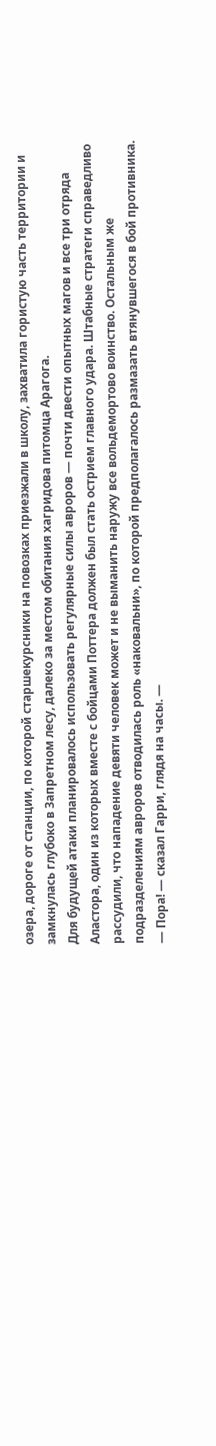озера, дороге от станции, по которой старшекурсники на повозках приезжали в школу, захватила гористую часть территории и замкнулась глубоко в Запретном лесу, далеко за местом обитания хагридова питомца Арагога.
Для будущей атаки планировалось использовать регулярные силы авроров — почти двести опытных магов и все три отряда Аластора, один из которых вместе с бойцами Поттера должен был стать острием главного удара. Штабные стратеги справедливо рассудили, что нападение девяти человек может и не выманить наружу все вольдемортово воинство. Остальным же подразделениям авроров отводилась роль «наковальни», по которой предполагалось размазать втянувшегося в бой противника.
— Пора! — сказал Гарри, глядя на часы. —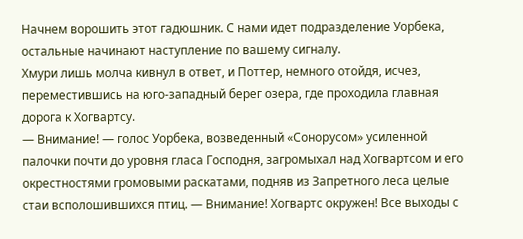Начнем ворошить этот гадюшник. С нами идет подразделение Уорбека, остальные начинают наступление по вашему сигналу.
Хмури лишь молча кивнул в ответ, и Поттер, немного отойдя, исчез, переместившись на юго-западный берег озера, где проходила главная дорога к Хогвартсу.
— Внимание! — голос Уорбека, возведенный «Сонорусом» усиленной палочки почти до уровня гласа Господня, загромыхал над Хогвартсом и его окрестностями громовыми раскатами, подняв из Запретного леса целые стаи всполошившихся птиц. — Внимание! Хогвартс окружен! Все выходы с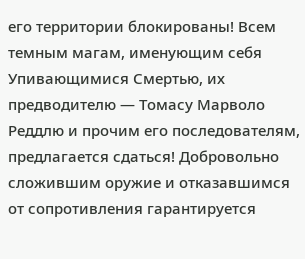его территории блокированы! Всем темным магам, именующим себя Упивающимися Смертью, их предводителю — Томасу Марволо Реддлю и прочим его последователям, предлагается сдаться! Добровольно сложившим оружие и отказавшимся от сопротивления гарантируется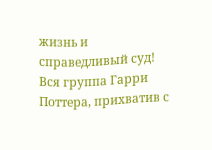жизнь и справедливый суд!
Вся группа Гарри Поттера, прихватив с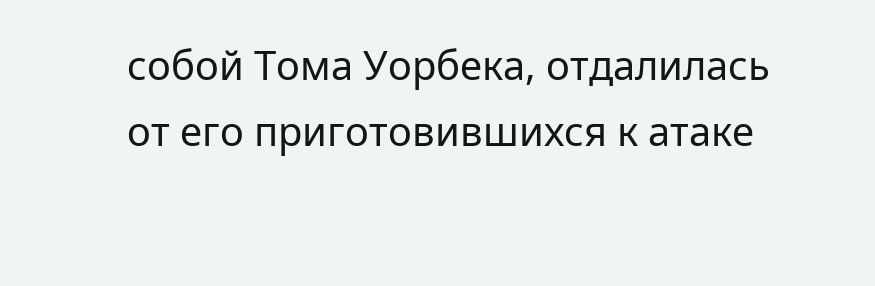собой Тома Уорбека, отдалилась от его приготовившихся к атаке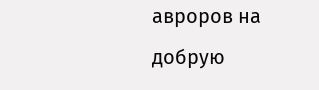авроров на добрую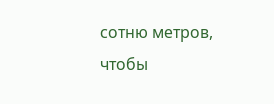сотню метров, чтобы